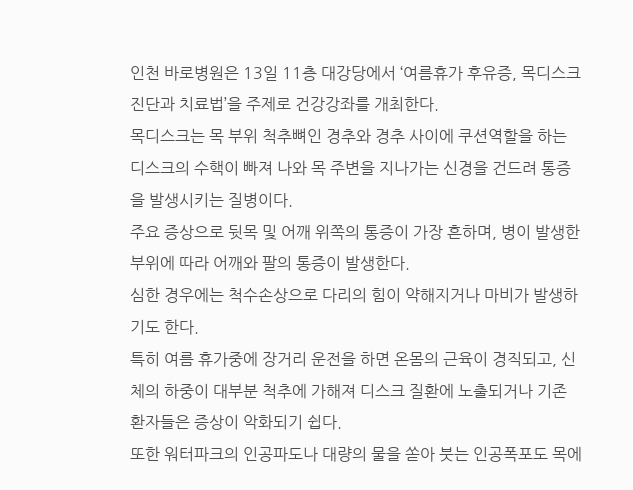인천 바로병원은 13일 11층 대강당에서 ‘여름휴가 후유증, 목디스크 진단과 치료법’을 주제로 건강강좌를 개최한다.
목디스크는 목 부위 척추뼈인 경추와 경추 사이에 쿠션역할을 하는 디스크의 수핵이 빠져 나와 목 주변을 지나가는 신경을 건드려 통증을 발생시키는 질병이다.
주요 증상으로 뒷목 및 어깨 위쪽의 통증이 가장 흔하며, 병이 발생한 부위에 따라 어깨와 팔의 통증이 발생한다.
심한 경우에는 척수손상으로 다리의 힘이 약해지거나 마비가 발생하기도 한다.
특히 여름 휴가중에 장거리 운전을 하면 온몸의 근육이 경직되고, 신체의 하중이 대부분 척추에 가해져 디스크 질환에 노출되거나 기존 환자들은 증상이 악화되기 쉽다.
또한 워터파크의 인공파도나 대량의 물을 쏟아 붓는 인공폭포도 목에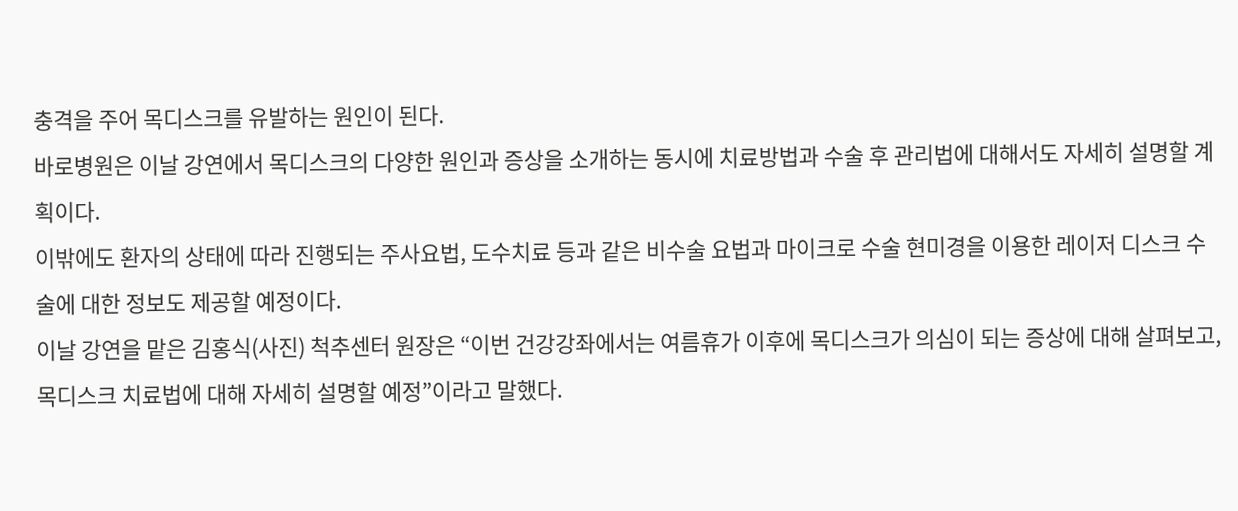충격을 주어 목디스크를 유발하는 원인이 된다.
바로병원은 이날 강연에서 목디스크의 다양한 원인과 증상을 소개하는 동시에 치료방법과 수술 후 관리법에 대해서도 자세히 설명할 계획이다.
이밖에도 환자의 상태에 따라 진행되는 주사요법, 도수치료 등과 같은 비수술 요법과 마이크로 수술 현미경을 이용한 레이저 디스크 수술에 대한 정보도 제공할 예정이다.
이날 강연을 맡은 김홍식(사진) 척추센터 원장은 “이번 건강강좌에서는 여름휴가 이후에 목디스크가 의심이 되는 증상에 대해 살펴보고, 목디스크 치료법에 대해 자세히 설명할 예정”이라고 말했다.